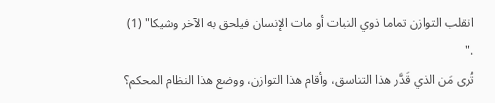انقلب التوازن تماما ذوي النبات أو مات الإنسان فيلحق به الآخر وشيكا" (1) ."
تُرى مَن الذي قَدَّر هذا التناسق، وأقام هذا التوازن، ووضع هذا النظام المحكم؟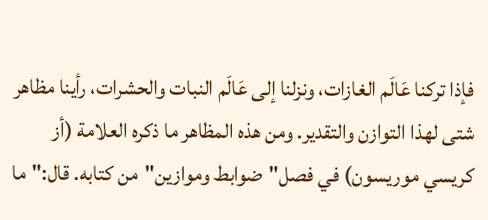فإذا تركنا عَالَم الغازات، ونزلنا إلى عَالَم النبات والحشرات، رأينا مظاهر شتى لهذا التوازن والتقدير. ومن هذه المظاهر ما ذكره العلامة (أز كريسي موريسون) في فصل"ضوابط وموازين"من كتابه. قال:"ما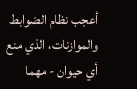أعجب نظام الضوابط والموازنات، الذي منع أي حيوان - مهما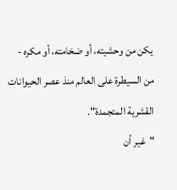يكن من وحشيته، أو ضخامته، أو مكره - من السيطرة على العالم منذ عصر الحيوانات القشرية المتجمدة".
"غير أن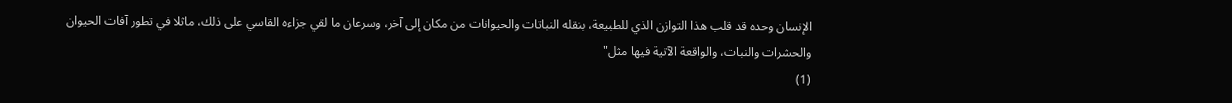الإنسان وحده قد قلب هذا التوازن الذي للطبيعة، بنقله النباتات والحيوانات من مكان إلى آخر، وسرعان ما لقي جزاءه القاسي على ذلك، ماثلا في تطور آفات الحيوان والحشرات والنبات، والواقعة الآتية فيها مثل"
(1)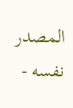المصدر نفسه -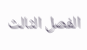الفصل الثالث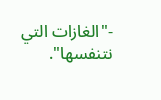-"الغازات التي نتنفسها".